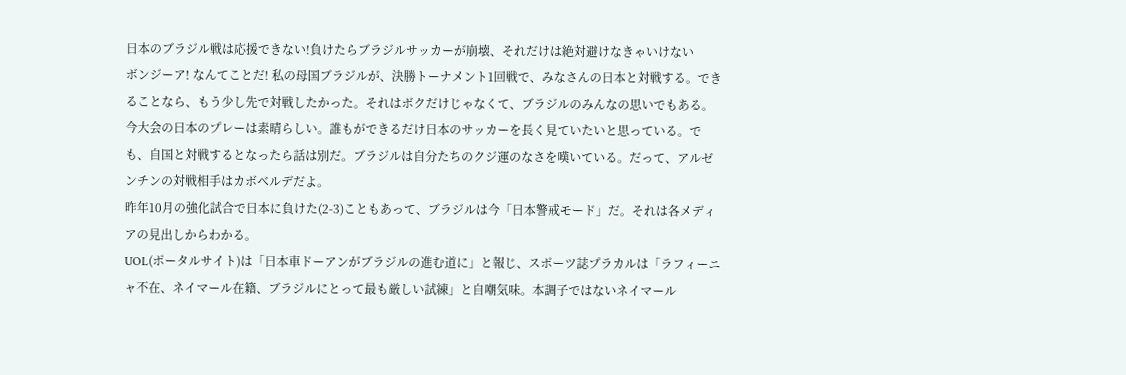日本のブラジル戦は応援できない!負けたらブラジルサッカーが崩壊、それだけは絶対避けなきゃいけない
ボンジーア! なんてことだ! 私の母国ブラジルが、決勝トーナメント1回戦で、みなさんの日本と対戦する。できることなら、もう少し先で対戦したかった。それはボクだけじゃなくて、ブラジルのみんなの思いでもある。今大会の日本のプレーは素晴らしい。誰もができるだけ日本のサッカーを長く見ていたいと思っている。でも、自国と対戦するとなったら話は別だ。ブラジルは自分たちのクジ運のなさを嘆いている。だって、アルゼンチンの対戦相手はカボベルデだよ。
昨年10月の強化試合で日本に負けた(2-3)こともあって、ブラジルは今「日本警戒モード」だ。それは各メディアの見出しからわかる。
UOL(ポータルサイト)は「日本車ドーアンがブラジルの進む道に」と報じ、スポーツ誌プラカルは「ラフィーニャ不在、ネイマール在籍、ブラジルにとって最も厳しい試練」と自嘲気味。本調子ではないネイマール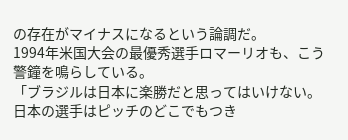の存在がマイナスになるという論調だ。
1994年米国大会の最優秀選手ロマーリオも、こう警鐘を鳴らしている。
「ブラジルは日本に楽勝だと思ってはいけない。日本の選手はピッチのどこでもつき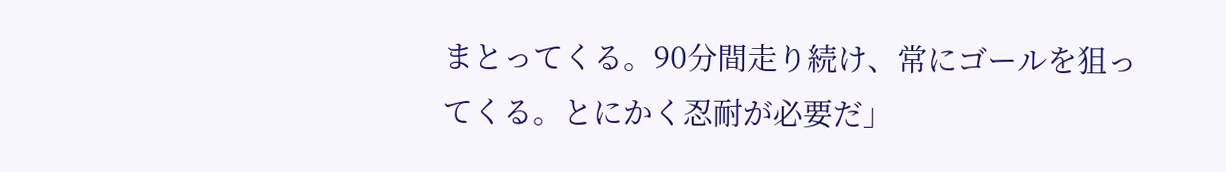まとってくる。90分間走り続け、常にゴールを狙ってくる。とにかく忍耐が必要だ」